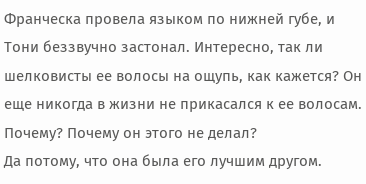Франческа провела языком по нижней губе, и Тони беззвучно застонал. Интересно, так ли шелковисты ее волосы на ощупь, как кажется? Он еще никогда в жизни не прикасался к ее волосам. Почему? Почему он этого не делал?
Да потому, что она была его лучшим другом.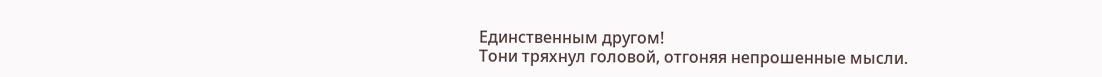Единственным другом!
Тони тряхнул головой, отгоняя непрошенные мысли.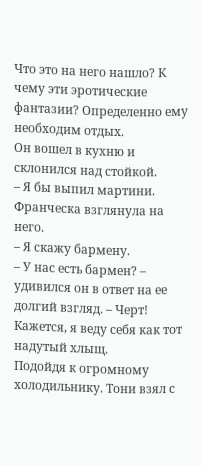Что это на него нашло? К чему эти эротические фантазии? Определенно ему необходим отдых.
Он вошел в кухню и склонился над стойкой.
– Я бы выпил мартини.
Франческа взглянула на него.
– Я скажу бармену.
– У нас есть бармен? – удивился он в ответ на ее долгий взгляд. – Черт! Кажется, я веду себя как тот надутый хлыщ.
Подойдя к огромному холодильнику. Тони взял с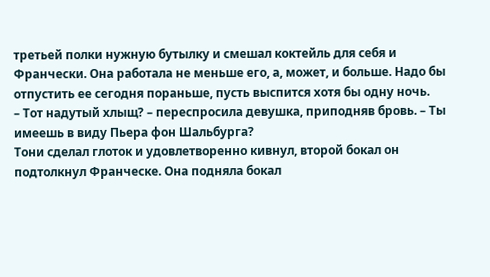третьей полки нужную бутылку и смешал коктейль для себя и Франчески. Она работала не меньше его, а, может, и больше. Надо бы отпустить ее сегодня пораньше, пусть выспится хотя бы одну ночь.
– Тот надутый хлыщ? – переспросила девушка, приподняв бровь. – Ты имеешь в виду Пьера фон Шальбурга?
Тони сделал глоток и удовлетворенно кивнул, второй бокал он подтолкнул Франческе. Она подняла бокал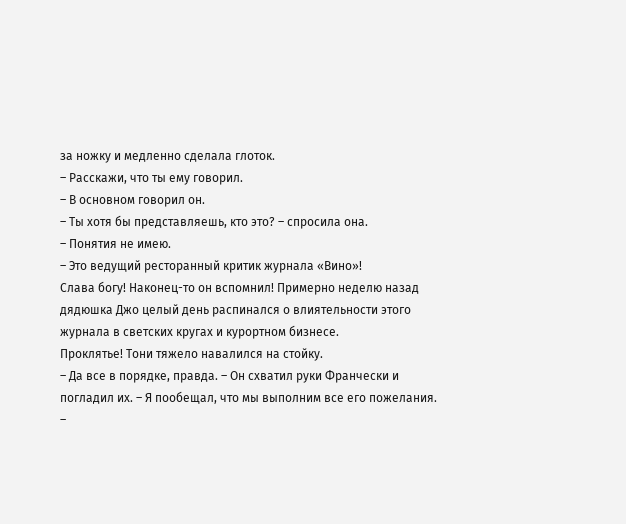за ножку и медленно сделала глоток.
– Расскажи, что ты ему говорил.
– В основном говорил он.
– Ты хотя бы представляешь, кто это? – спросила она.
– Понятия не имею.
– Это ведущий ресторанный критик журнала «Вино»!
Слава богу! Наконец-то он вспомнил! Примерно неделю назад дядюшка Джо целый день распинался о влиятельности этого журнала в светских кругах и курортном бизнесе.
Проклятье! Тони тяжело навалился на стойку.
– Да все в порядке, правда. – Он схватил руки Франчески и погладил их. – Я пообещал, что мы выполним все его пожелания. –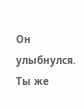Он улыбнулся. Ты же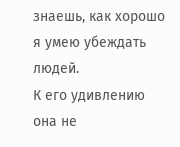знаешь, как хорошо я умею убеждать людей.
К его удивлению она не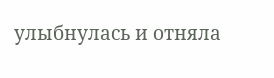улыбнулась и отняла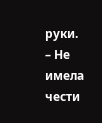руки.
– Не имела чести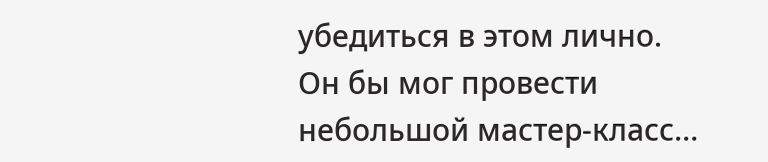убедиться в этом лично.
Он бы мог провести небольшой мастер-класс…